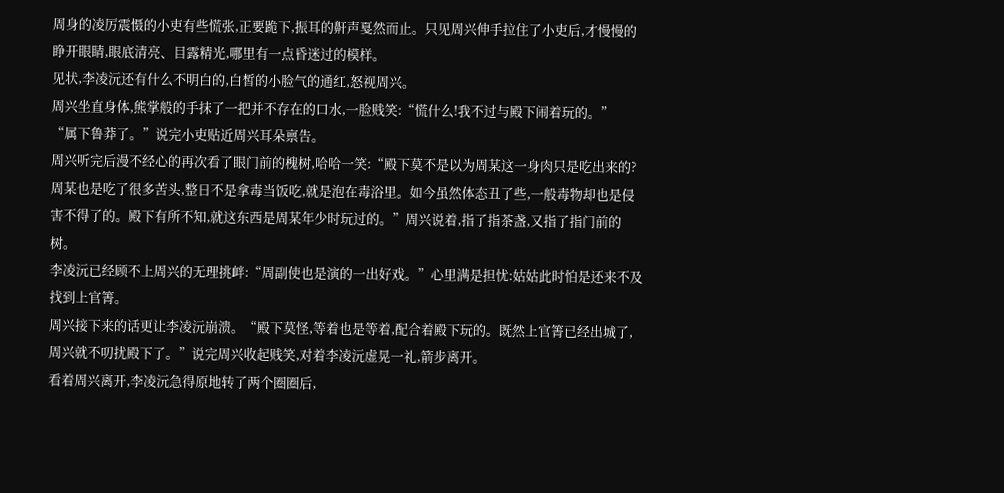周身的凌厉震慑的小吏有些慌张,正要跪下,振耳的鼾声戛然而止。只见周兴伸手拉住了小吏后,才慢慢的睁开眼睛,眼底清亮、目露精光,哪里有一点昏迷过的模样。
见状,李凌沅还有什么不明白的,白皙的小脸气的通红,怒视周兴。
周兴坐直身体,熊掌般的手抹了一把并不存在的口水,一脸贱笑:“慌什么!我不过与殿下闹着玩的。”
“属下鲁莽了。”说完小吏贴近周兴耳朵禀告。
周兴听完后漫不经心的再次看了眼门前的槐树,哈哈一笑:“殿下莫不是以为周某这一身肉只是吃出来的?周某也是吃了很多苦头,整日不是拿毒当饭吃,就是泡在毒浴里。如今虽然体态丑了些,一般毒物却也是侵害不得了的。殿下有所不知,就这东西是周某年少时玩过的。”周兴说着,指了指茶盏,又指了指门前的树。
李凌沅已经顾不上周兴的无理挑衅:“周副使也是演的一出好戏。”心里满是担忧:姑姑此时怕是还来不及找到上官箐。
周兴接下来的话更让李凌沅崩溃。“殿下莫怪,等着也是等着,配合着殿下玩的。既然上官箐已经出城了,周兴就不叨扰殿下了。”说完周兴收起贱笑,对着李凌沅虚晃一礼,箭步离开。
看着周兴离开,李凌沅急得原地转了两个圈圈后,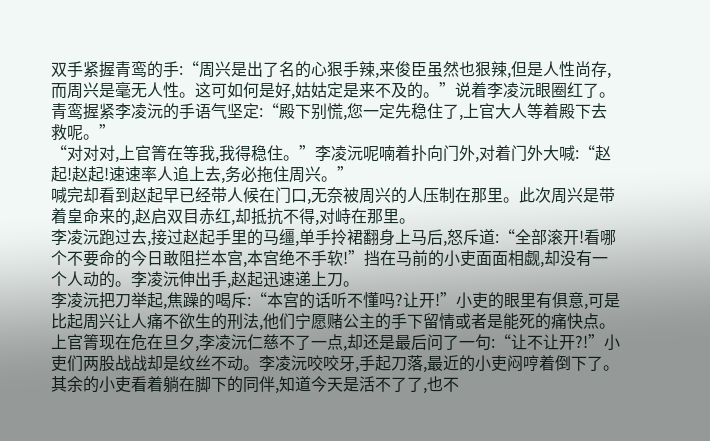双手紧握青鸾的手:“周兴是出了名的心狠手辣,来俊臣虽然也狠辣,但是人性尚存,而周兴是毫无人性。这可如何是好,姑姑定是来不及的。”说着李凌沅眼圈红了。
青鸾握紧李凌沅的手语气坚定:“殿下别慌,您一定先稳住了,上官大人等着殿下去救呢。”
“对对对,上官箐在等我,我得稳住。”李凌沅呢喃着扑向门外,对着门外大喊:“赵起!赵起!速速率人追上去,务必拖住周兴。”
喊完却看到赵起早已经带人候在门口,无奈被周兴的人压制在那里。此次周兴是带着皇命来的,赵启双目赤红,却抵抗不得,对峙在那里。
李凌沅跑过去,接过赵起手里的马缰,单手拎裙翻身上马后,怒斥道:“全部滚开!看哪个不要命的今日敢阻拦本宫,本宫绝不手软!”挡在马前的小吏面面相觑,却没有一个人动的。李凌沅伸出手,赵起迅速递上刀。
李凌沅把刀举起,焦躁的喝斥:“本宫的话听不懂吗?让开!”小吏的眼里有俱意,可是比起周兴让人痛不欲生的刑法,他们宁愿赌公主的手下留情或者是能死的痛快点。
上官箐现在危在旦夕,李凌沅仁慈不了一点,却还是最后问了一句:“让不让开?!”小吏们两股战战却是纹丝不动。李凌沅咬咬牙,手起刀落,最近的小吏闷哼着倒下了。
其余的小吏看着躺在脚下的同伴,知道今天是活不了了,也不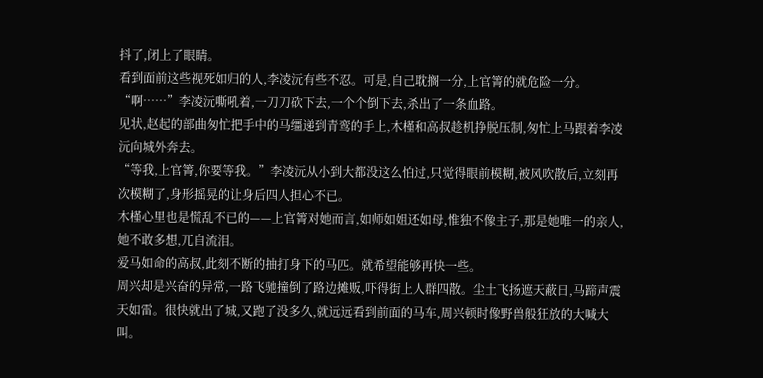抖了,闭上了眼睛。
看到面前这些视死如归的人,李凌沅有些不忍。可是,自己耽搁一分,上官箐的就危险一分。
“啊……”李凌沅嘶吼着,一刀刀砍下去,一个个倒下去,杀出了一条血路。
见状,赵起的部曲匆忙把手中的马缰递到青鸾的手上,木槿和高叔趁机挣脱压制,匆忙上马跟着李凌沅向城外奔去。
“等我,上官箐,你要等我。”李凌沅从小到大都没这么怕过,只觉得眼前模糊,被风吹散后,立刻再次模糊了,身形摇晃的让身后四人担心不已。
木槿心里也是慌乱不已的——上官箐对她而言,如师如姐还如母,惟独不像主子,那是她唯一的亲人,她不敢多想,兀自流泪。
爱马如命的高叔,此刻不断的抽打身下的马匹。就希望能够再快一些。
周兴却是兴奋的异常,一路飞驰撞倒了路边摊贩,吓得街上人群四散。尘土飞扬遮天蔽日,马蹄声震天如雷。很快就出了城,又跑了没多久,就远远看到前面的马车,周兴顿时像野兽般狂放的大喊大叫。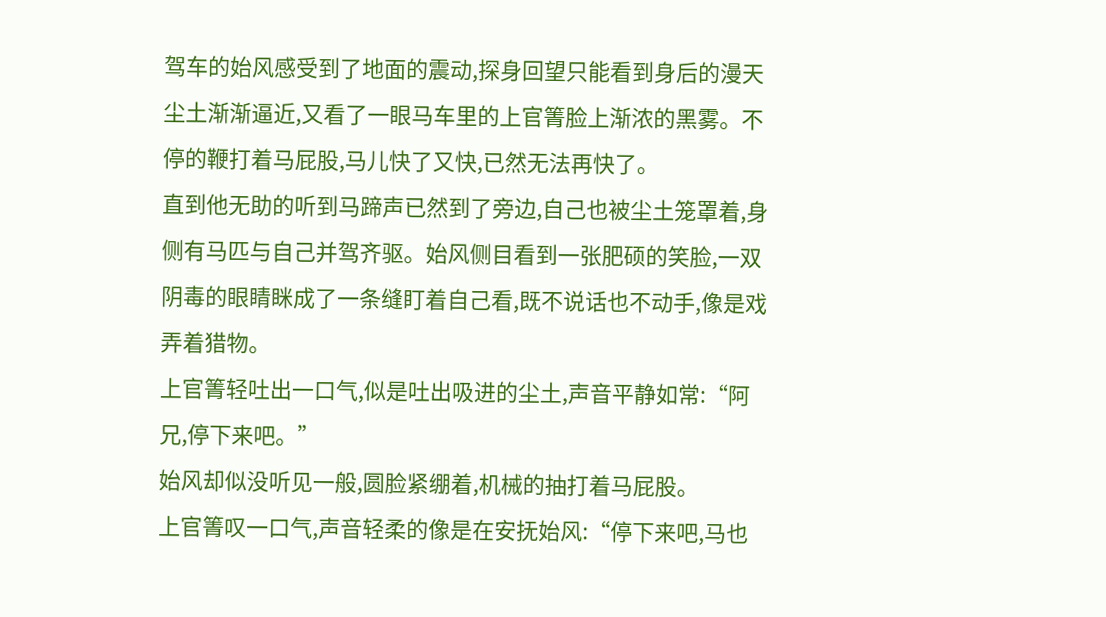驾车的始风感受到了地面的震动,探身回望只能看到身后的漫天尘土渐渐逼近,又看了一眼马车里的上官箐脸上渐浓的黑雾。不停的鞭打着马屁股,马儿快了又快,已然无法再快了。
直到他无助的听到马蹄声已然到了旁边,自己也被尘土笼罩着,身侧有马匹与自己并驾齐驱。始风侧目看到一张肥硕的笑脸,一双阴毒的眼睛眯成了一条缝盯着自己看,既不说话也不动手,像是戏弄着猎物。
上官箐轻吐出一口气,似是吐出吸进的尘土,声音平静如常:“阿兄,停下来吧。”
始风却似没听见一般,圆脸紧绷着,机械的抽打着马屁股。
上官箐叹一口气,声音轻柔的像是在安抚始风:“停下来吧,马也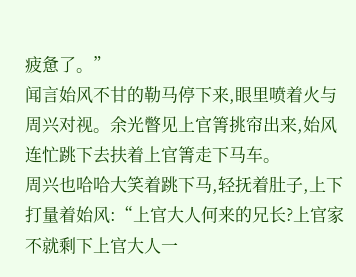疲惫了。”
闻言始风不甘的勒马停下来,眼里喷着火与周兴对视。余光瞥见上官箐挑帘出来,始风连忙跳下去扶着上官箐走下马车。
周兴也哈哈大笑着跳下马,轻抚着肚子,上下打量着始风:“上官大人何来的兄长?上官家不就剩下上官大人一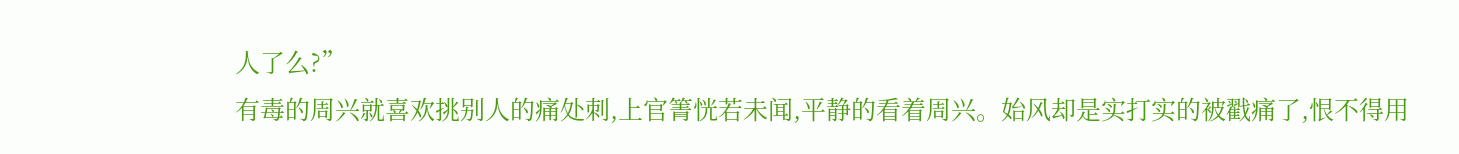人了么?”
有毒的周兴就喜欢挑别人的痛处刺,上官箐恍若未闻,平静的看着周兴。始风却是实打实的被戳痛了,恨不得用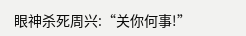眼神杀死周兴:“关你何事!”